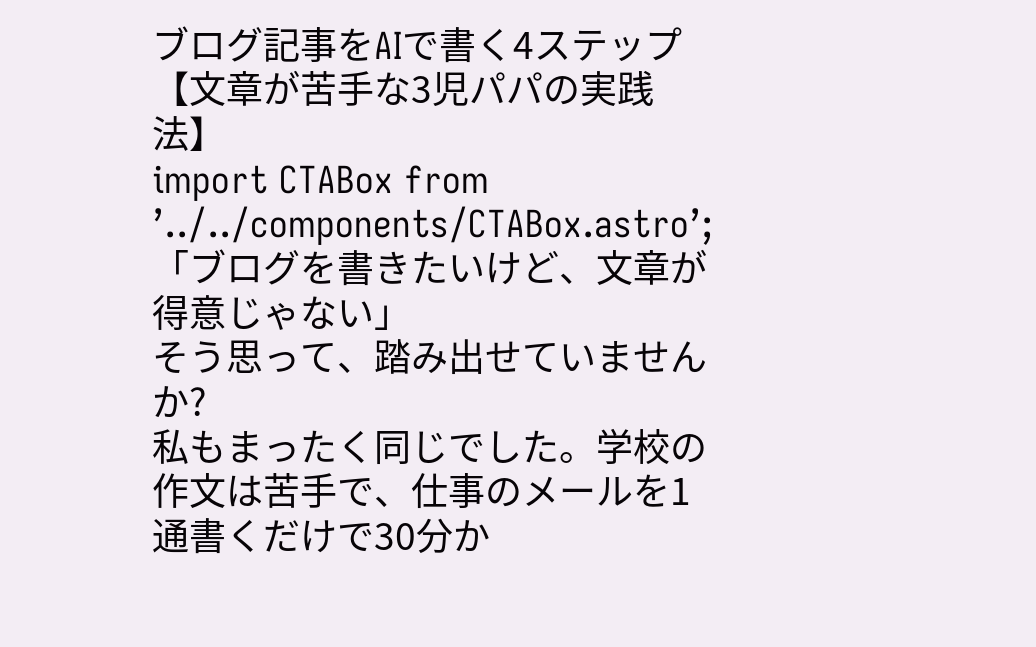ブログ記事をAIで書く4ステップ【文章が苦手な3児パパの実践法】
import CTABox from ’../../components/CTABox.astro’;
「ブログを書きたいけど、文章が得意じゃない」
そう思って、踏み出せていませんか?
私もまったく同じでした。学校の作文は苦手で、仕事のメールを1通書くだけで30分か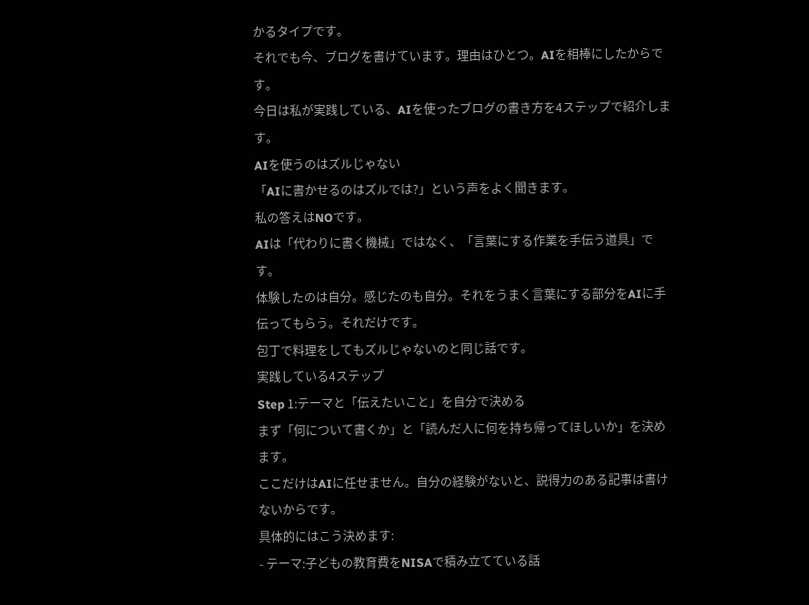かるタイプです。
それでも今、ブログを書けています。理由はひとつ。AIを相棒にしたからです。
今日は私が実践している、AIを使ったブログの書き方を4ステップで紹介します。
AIを使うのはズルじゃない
「AIに書かせるのはズルでは?」という声をよく聞きます。
私の答えはNOです。
AIは「代わりに書く機械」ではなく、「言葉にする作業を手伝う道具」です。
体験したのは自分。感じたのも自分。それをうまく言葉にする部分をAIに手伝ってもらう。それだけです。
包丁で料理をしてもズルじゃないのと同じ話です。
実践している4ステップ
Step 1:テーマと「伝えたいこと」を自分で決める
まず「何について書くか」と「読んだ人に何を持ち帰ってほしいか」を決めます。
ここだけはAIに任せません。自分の経験がないと、説得力のある記事は書けないからです。
具体的にはこう決めます:
- テーマ:子どもの教育費をNISAで積み立てている話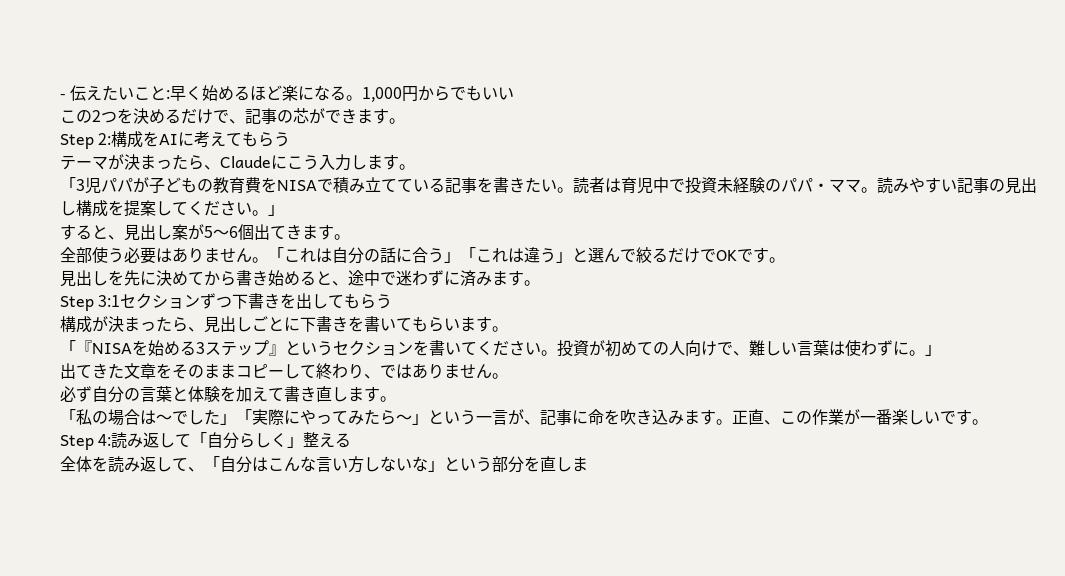- 伝えたいこと:早く始めるほど楽になる。1,000円からでもいい
この2つを決めるだけで、記事の芯ができます。
Step 2:構成をAIに考えてもらう
テーマが決まったら、Claudeにこう入力します。
「3児パパが子どもの教育費をNISAで積み立てている記事を書きたい。読者は育児中で投資未経験のパパ・ママ。読みやすい記事の見出し構成を提案してください。」
すると、見出し案が5〜6個出てきます。
全部使う必要はありません。「これは自分の話に合う」「これは違う」と選んで絞るだけでOKです。
見出しを先に決めてから書き始めると、途中で迷わずに済みます。
Step 3:1セクションずつ下書きを出してもらう
構成が決まったら、見出しごとに下書きを書いてもらいます。
「『NISAを始める3ステップ』というセクションを書いてください。投資が初めての人向けで、難しい言葉は使わずに。」
出てきた文章をそのままコピーして終わり、ではありません。
必ず自分の言葉と体験を加えて書き直します。
「私の場合は〜でした」「実際にやってみたら〜」という一言が、記事に命を吹き込みます。正直、この作業が一番楽しいです。
Step 4:読み返して「自分らしく」整える
全体を読み返して、「自分はこんな言い方しないな」という部分を直しま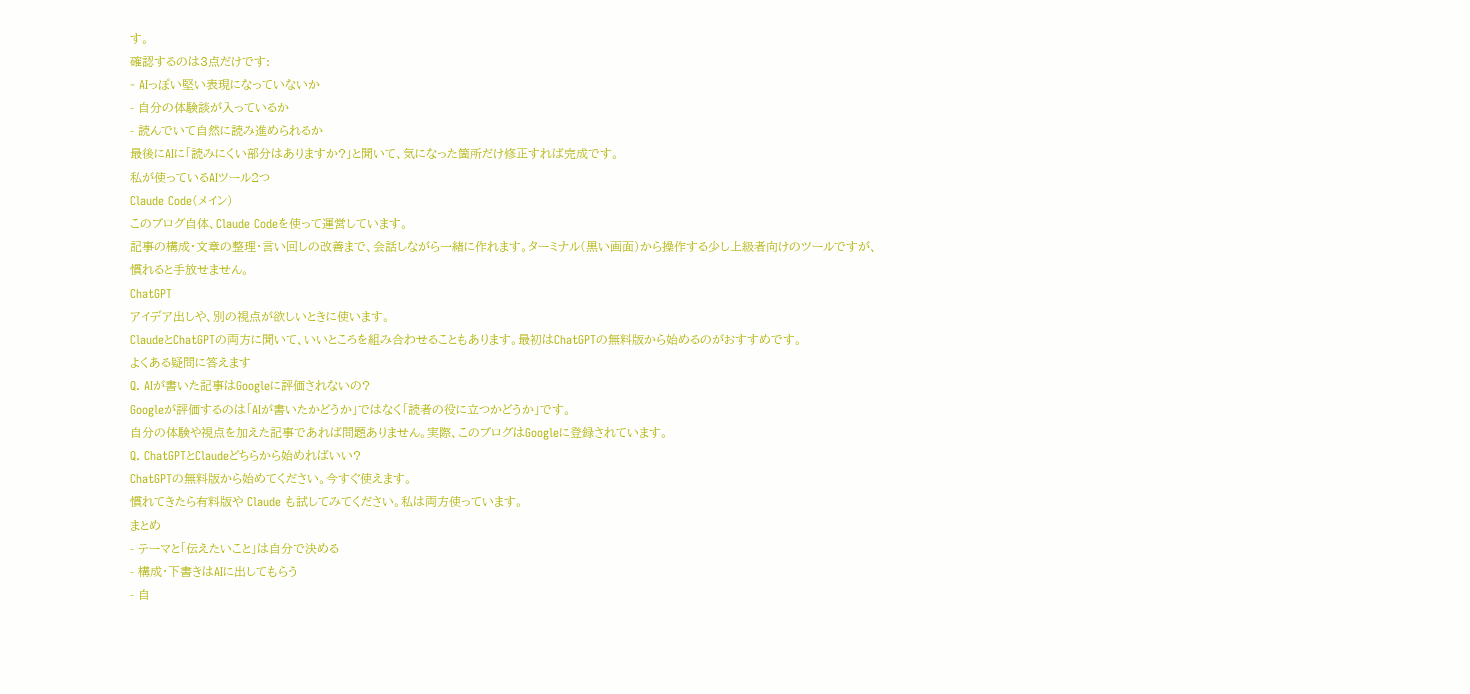す。
確認するのは3点だけです:
- AIっぽい堅い表現になっていないか
- 自分の体験談が入っているか
- 読んでいて自然に読み進められるか
最後にAIに「読みにくい部分はありますか?」と聞いて、気になった箇所だけ修正すれば完成です。
私が使っているAIツール2つ
Claude Code(メイン)
このブログ自体、Claude Codeを使って運営しています。
記事の構成・文章の整理・言い回しの改善まで、会話しながら一緒に作れます。ターミナル(黒い画面)から操作する少し上級者向けのツールですが、慣れると手放せません。
ChatGPT
アイデア出しや、別の視点が欲しいときに使います。
ClaudeとChatGPTの両方に聞いて、いいところを組み合わせることもあります。最初はChatGPTの無料版から始めるのがおすすめです。
よくある疑問に答えます
Q. AIが書いた記事はGoogleに評価されないの?
Googleが評価するのは「AIが書いたかどうか」ではなく「読者の役に立つかどうか」です。
自分の体験や視点を加えた記事であれば問題ありません。実際、このブログはGoogleに登録されています。
Q. ChatGPTとClaudeどちらから始めればいい?
ChatGPTの無料版から始めてください。今すぐ使えます。
慣れてきたら有料版や Claude も試してみてください。私は両方使っています。
まとめ
- テーマと「伝えたいこと」は自分で決める
- 構成・下書きはAIに出してもらう
- 自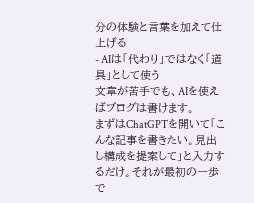分の体験と言葉を加えて仕上げる
- AIは「代わり」ではなく「道具」として使う
文章が苦手でも、AIを使えばブログは書けます。
まずはChatGPTを開いて「こんな記事を書きたい。見出し構成を提案して」と入力するだけ。それが最初の一歩で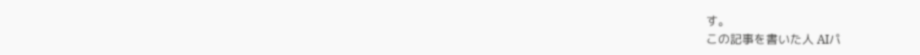す。
この記事を書いた人 AIパ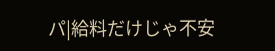パ|給料だけじゃ不安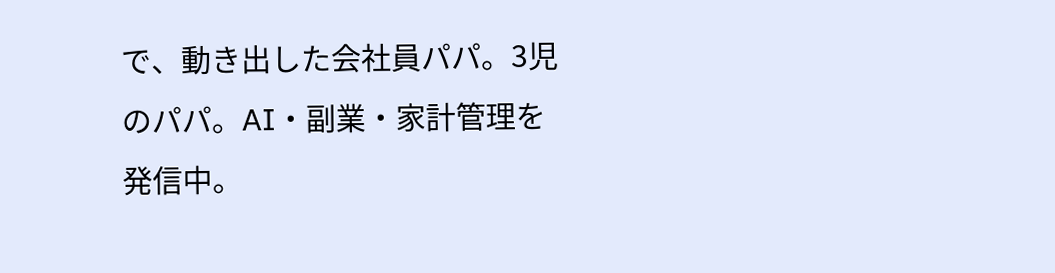で、動き出した会社員パパ。3児のパパ。AI・副業・家計管理を発信中。